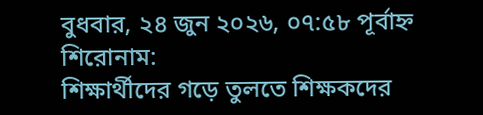বুধবার, ২৪ জুন ২০২৬, ০৭:৫৮ পূর্বাহ্ন
শিরোনাম:
শিক্ষার্থীদের গড়ে তুলতে শিক্ষকদের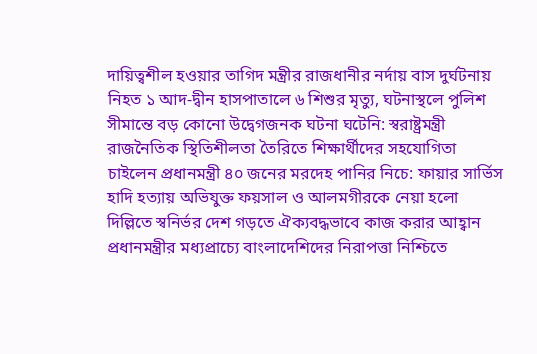দায়িত্বশীল হওয়ার তাগিদ মন্ত্রীর রাজধানীর নর্দায় বাস দুর্ঘটনায় নিহত ১ আদ-দ্বীন হাসপাতালে ৬ শিশুর মৃত্যু, ঘটনাস্থলে পুলিশ সীমান্তে বড় কোনো উদ্বেগজনক ঘটনা ঘটেনি: স্বরাষ্ট্রমন্ত্রী রাজনৈতিক স্থিতিশীলতা তৈরিতে শিক্ষার্থীদের সহযোগিতা চাইলেন প্রধানমন্ত্রী ৪০ জনের মরদেহ পানির নিচে: ফায়ার সার্ভিস হাদি হত্যায় অভিযুক্ত ফয়সাল ও আলমগীরকে নেয়া হলো দিল্লিতে স্বনির্ভর দেশ গড়তে ঐক্যবদ্ধভাবে কাজ করার আহ্বান প্রধানমন্ত্রীর মধ্যপ্রাচ্যে বাংলাদেশিদের নিরাপত্তা নিশ্চিতে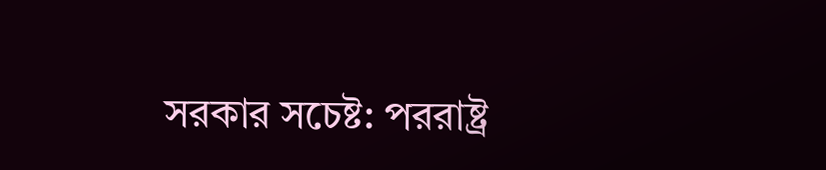সরকার সচেষ্ট: পররাষ্ট্র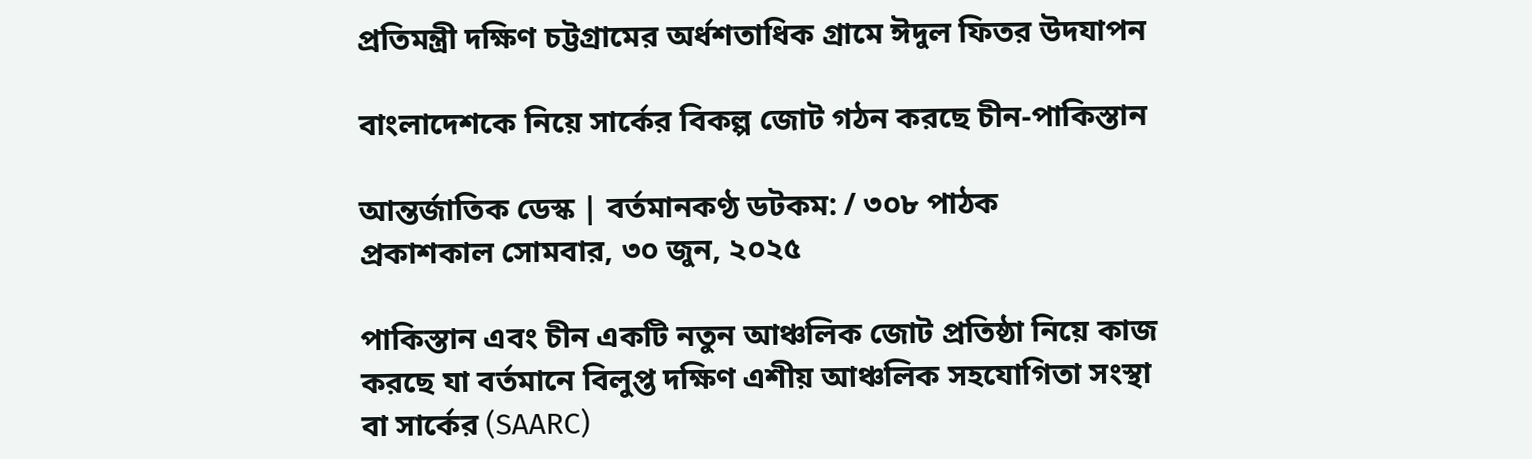প্রতিমন্ত্রী দক্ষিণ চট্টগ্রামের অর্ধশতাধিক গ্রামে ঈদুল ফিতর উদযাপন

বাংলাদেশকে নিয়ে সার্কের বিকল্প জোট গঠন করছে চীন-পাকিস্তান

আন্তর্জাতিক ডেস্ক | বর্তমানকণ্ঠ ডটকম: / ৩০৮ পাঠক
প্রকাশকাল সোমবার, ৩০ জুন, ২০২৫

পাকিস্তান এবং চীন একটি নতুন আঞ্চলিক জোট প্রতিষ্ঠা নিয়ে কাজ করছে যা বর্তমানে বিলুপ্ত দক্ষিণ এশীয় আঞ্চলিক সহযোগিতা সংস্থা বা সার্কের (SAARC)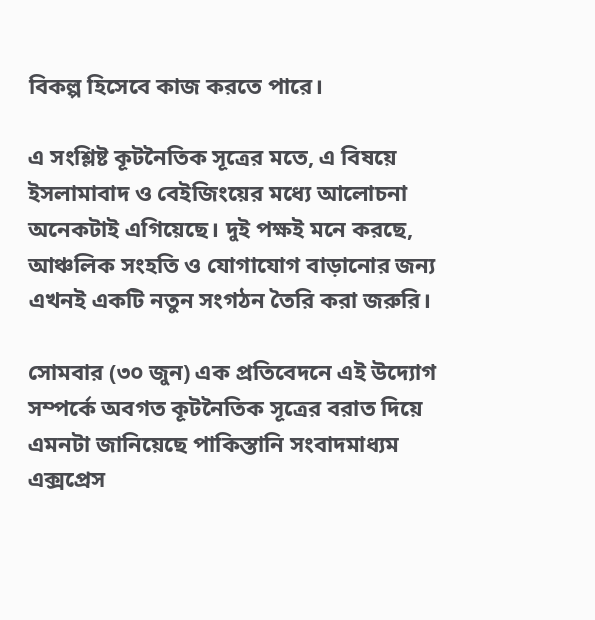বিকল্প হিসেবে কাজ করতে পারে।

এ সংশ্লিষ্ট কূটনৈতিক সূত্রের মতে, এ বিষয়ে ইসলামাবাদ ও বেইজিংয়ের মধ্যে আলোচনা অনেকটাই এগিয়েছে। দুই পক্ষই মনে করছে, আঞ্চলিক সংহতি ও যোগাযোগ বাড়ানোর জন্য এখনই একটি নতুন সংগঠন তৈরি করা জরুরি।

সোমবার (৩০ জুন) এক প্রতিবেদনে এই উদ্যোগ সম্পর্কে অবগত কূটনৈতিক সূত্রের বরাত দিয়ে এমনটা জানিয়েছে পাকিস্তানি সংবাদমাধ্যম এক্সপ্রেস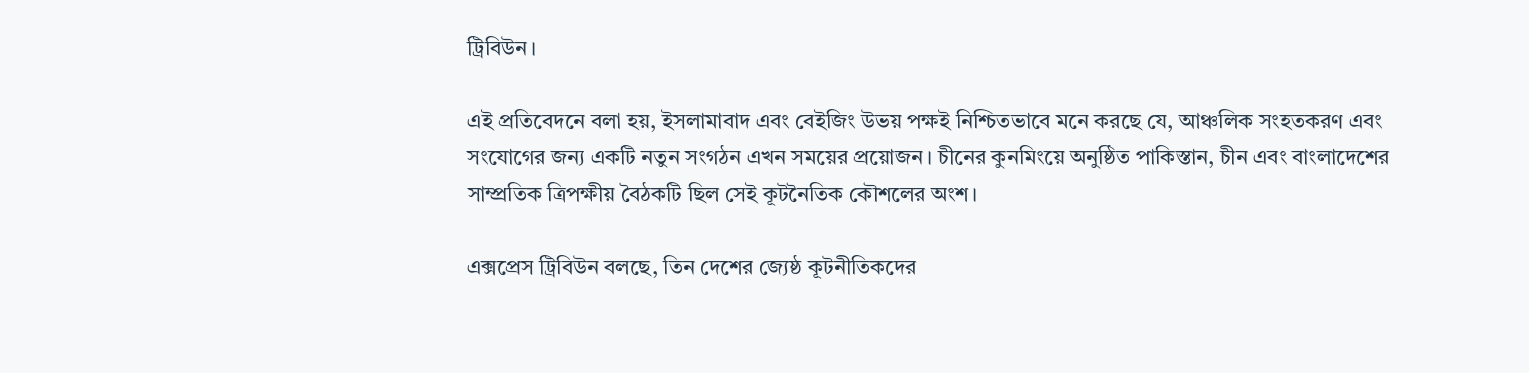ট্রিবিউন।

এই প্রতিবেদনে বলা হয়, ইসলামাবাদ এবং বেইজিং উভয় পক্ষই নিশ্চিতভাবে মনে করছে যে, আঞ্চলিক সংহতকরণ এবং সংযোগের জন্য একটি নতুন সংগঠন এখন সময়ের প্রয়োজন। চীনের কুনমিংয়ে অনুষ্ঠিত পাকিস্তান, চীন এবং বাংলাদেশের সাম্প্রতিক ত্রিপক্ষীয় বৈঠকটি ছিল সেই কূটনৈতিক কৌশলের অংশ।

এক্সপ্রেস ট্রিবিউন বলছে, তিন দেশের জ্যেষ্ঠ কূটনীতিকদের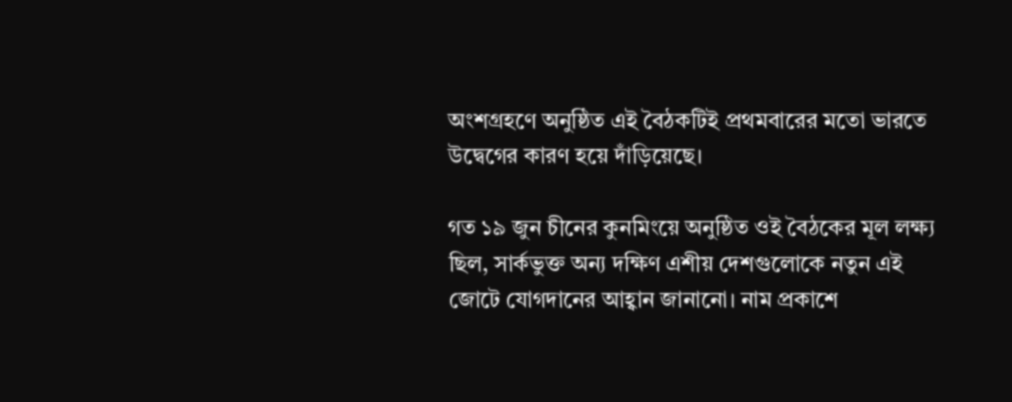অংশগ্রহণে অনুষ্ঠিত এই বৈঠকটিই প্রথমবারের মতো ভারতে উদ্বেগের কারণ হয়ে দাঁড়িয়েছে।

গত ১৯ জুন চীনের কুনমিংয়ে অনুষ্ঠিত ওই বৈঠকের মূল লক্ষ্য ছিল, সার্কভুক্ত অন্য দক্ষিণ এশীয় দেশগুলোকে নতুন এই জোটে যোগদানের আহ্বান জানানো। নাম প্রকাশে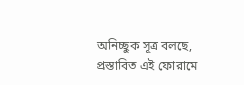অনিচ্ছুক সূত্র বলছে, প্রস্তাবিত এই ফোরামে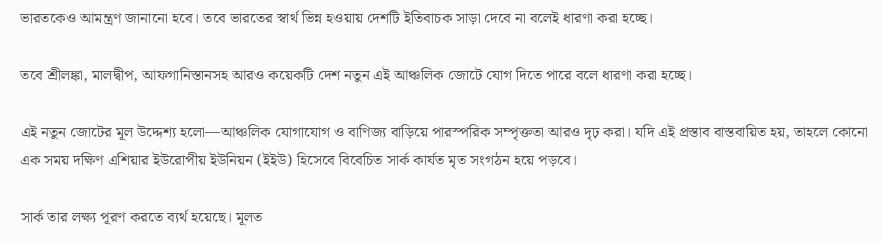ভারতকেও আমন্ত্রণ জানানো হবে। তবে ভারতের স্বার্থ ভিন্ন হওয়ায় দেশটি ইতিবাচক সাড়া দেবে না বলেই ধারণা করা হচ্ছে।

তবে শ্রীলঙ্কা, মালদ্বীপ, আফগানিস্তানসহ আরও কয়েকটি দেশ নতুন এই আঞ্চলিক জোটে যোগ দিতে পারে বলে ধারণা করা হচ্ছে।

এই নতুন জোটের মূল উদ্দেশ্য হলো—আঞ্চলিক যোগাযোগ ও বাণিজ্য বাড়িয়ে পারস্পরিক সম্পৃক্ততা আরও দৃঢ় করা। যদি এই প্রস্তাব বাস্তবায়িত হয়, তাহলে কোনো এক সময় দক্ষিণ এশিয়ার ইউরোপীয় ইউনিয়ন (ইইউ) হিসেবে বিবেচিত সার্ক কার্যত মৃত সংগঠন হয়ে পড়বে।

সার্ক তার লক্ষ্য পূরণ করতে ব্যর্থ হয়েছে। মূলত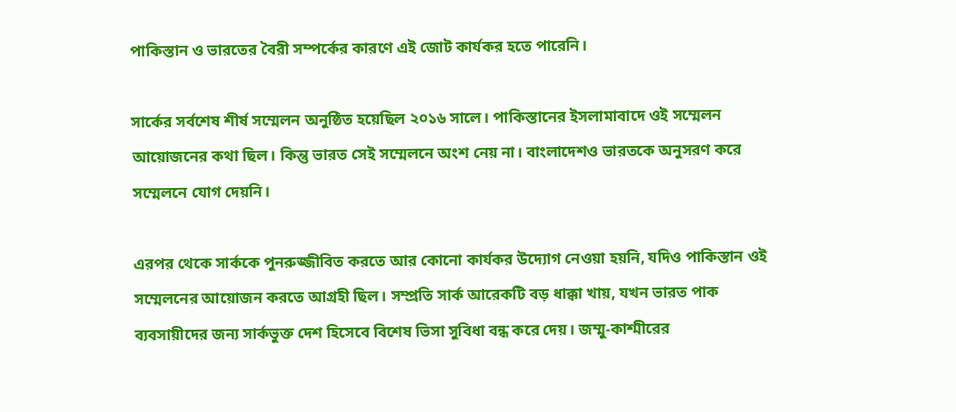পাকিস্তান ও ভারতের বৈরী সম্পর্কের কারণে এই জোট কার্যকর হতে পারেনি।

সার্কের সর্বশেষ শীর্ষ সম্মেলন অনুষ্ঠিত হয়েছিল ২০১৬ সালে। পাকিস্তানের ইসলামাবাদে ওই সম্মেলন আয়োজনের কথা ছিল। কিন্তু ভারত সেই সম্মেলনে অংশ নেয় না। বাংলাদেশও ভারতকে অনুসরণ করে সম্মেলনে যোগ দেয়নি।

এরপর থেকে সার্ককে পুনরুজ্জীবিত করতে আর কোনো কার্যকর উদ্যোগ নেওয়া হয়নি, যদিও পাকিস্তান ওই সম্মেলনের আয়োজন করতে আগ্রহী ছিল। সম্প্রতি সার্ক আরেকটি বড় ধাক্কা খায়, যখন ভারত পাক ব্যবসায়ীদের জন্য সার্কভুক্ত দেশ হিসেবে বিশেষ ভিসা সুবিধা বন্ধ করে দেয়। জম্মু-কাশ্মীরের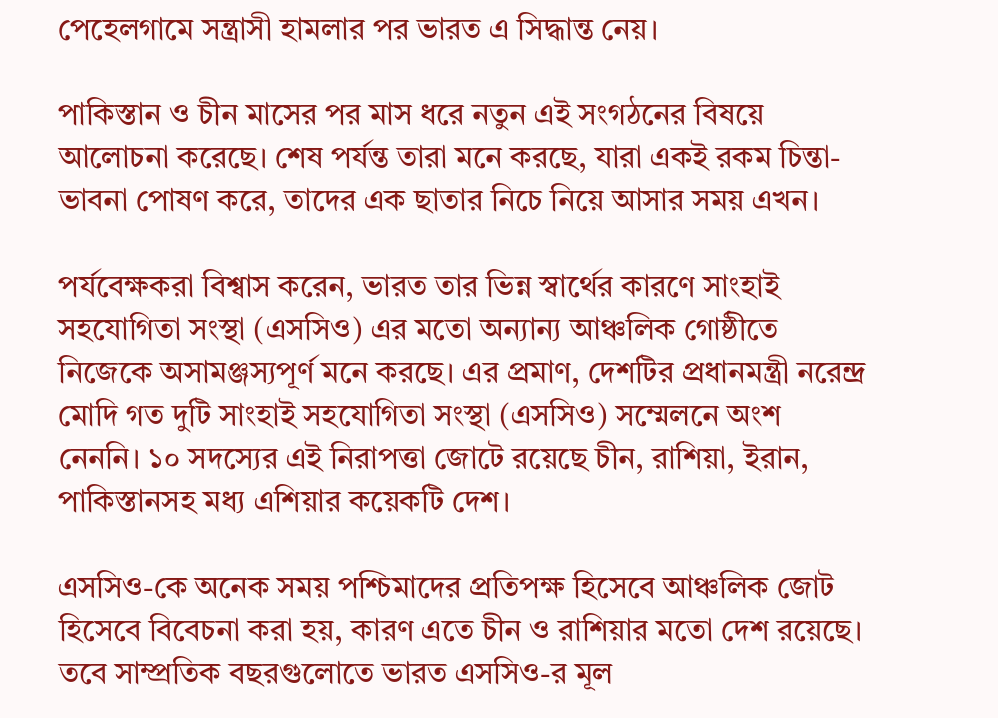পেহেলগামে সন্ত্রাসী হামলার পর ভারত এ সিদ্ধান্ত নেয়।

পাকিস্তান ও চীন মাসের পর মাস ধরে নতুন এই সংগঠনের বিষয়ে আলোচনা করেছে। শেষ পর্যন্ত তারা মনে করছে, যারা একই রকম চিন্তা-ভাবনা পোষণ করে, তাদের এক ছাতার নিচে নিয়ে আসার সময় এখন।

পর্যবেক্ষকরা বিশ্বাস করেন, ভারত তার ভিন্ন স্বার্থের কারণে সাংহাই সহযোগিতা সংস্থা (এসসিও) এর মতো অন্যান্য আঞ্চলিক গোষ্ঠীতে নিজেকে অসামঞ্জস্যপূর্ণ মনে করছে। এর প্রমাণ, দেশটির প্রধানমন্ত্রী নরেন্দ্র মোদি গত দুটি সাংহাই সহযোগিতা সংস্থা (এসসিও) সম্মেলনে অংশ নেননি। ১০ সদস্যের এই নিরাপত্তা জোটে রয়েছে চীন, রাশিয়া, ইরান, পাকিস্তানসহ মধ্য এশিয়ার কয়েকটি দেশ।

এসসিও-কে অনেক সময় পশ্চিমাদের প্রতিপক্ষ হিসেবে আঞ্চলিক জোট হিসেবে বিবেচনা করা হয়, কারণ এতে চীন ও রাশিয়ার মতো দেশ রয়েছে। তবে সাম্প্রতিক বছরগুলোতে ভারত এসসিও-র মূল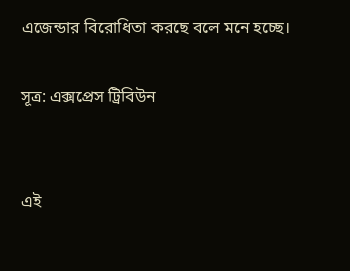এজেন্ডার বিরোধিতা করছে বলে মনে হচ্ছে।

সূত্র: এক্সপ্রেস ট্রিবিউন


এই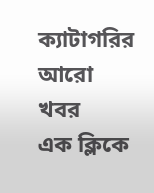ক্যাটাগরির আরো খবর
এক ক্লিকে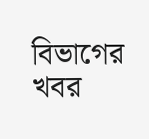বিভাগের খবর